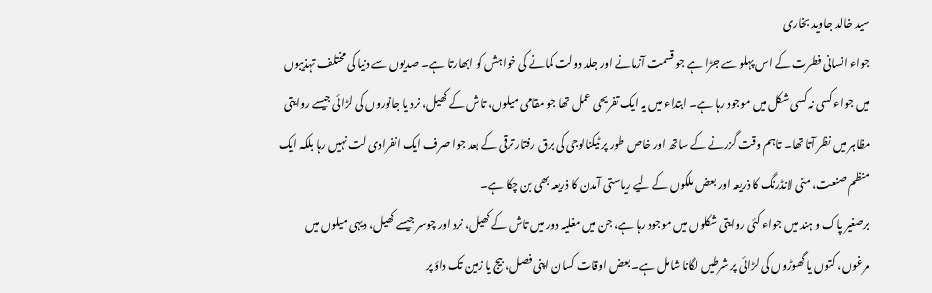سید خالد جاوید بخاری
جواء انسانی فطرت کے اس پہلو سے جڑا ہے جو قسمت آزمانے اور جلد دولت کمانے کی خواہش کو ابھارتا ہے۔ صدیوں سے دنیا کی مختلف تہذیبوں میں جواء کسی نہ کسی شکل میں موجود رہا ہے۔ ابتداء میں یہ ایک تفریحی عمل تھا جو مقامی میلوں، تاش کے کھیل، نرد یا جانوروں کی لڑائی جیسے روایتی مظاہر میں نظر آتا تھا۔ تاہم وقت گزرنے کے ساتھ اور خاص طور پر ٹیکنالوجی کی برق رفتار ترقی کے بعد جوا صرف ایک انفرادی لت نہیں رہا بلکہ ایک منظم صنعت، منی لانڈرنگ کا ذریعہ اور بعض ملکوں کے لیے ریاستی آمدن کا ذریعہ بھی بن چکا ہے۔
برصغیر پاک و ہند میں جواء کئی روایتی شکلوں میں موجود رہا ہے، جن میں مغلیہ دور میں تاش کے کھیل، نرد اور چوسر جیسے کھیل، دیہی میلوں میں مرغوں، کتوں یا گھوڑوں کی لڑائی پر شرطیں لگانا شامل ہے۔ بعض اوقات کسان اپنی فصل، بیج یا زمین تک داؤ پر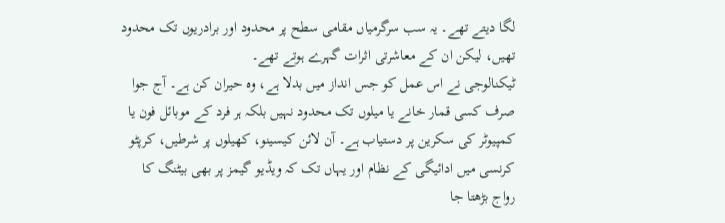لگا دیتے تھے۔ یہ سب سرگرمیاں مقامی سطح پر محدود اور برادریوں تک محدود تھیں، لیکن ان کے معاشرتی اثرات گہرے ہوتے تھے۔
ٹیکنالوجی نے اس عمل کو جس انداز میں بدلا ہے، وہ حیران کن ہے۔ آج جوا صرف کسی قمار خانے یا میلوں تک محدود نہیں بلکہ ہر فرد کے موبائل فون یا کمپیوٹر کی سکرین پر دستیاب ہے۔ آن لائن کیسینو، کھیلوں پر شرطیں، کرپٹو کرنسی میں ادائیگی کے نظام اور یہاں تک کہ ویڈیو گیمز پر بھی بیٹنگ کا رواج بڑھتا جا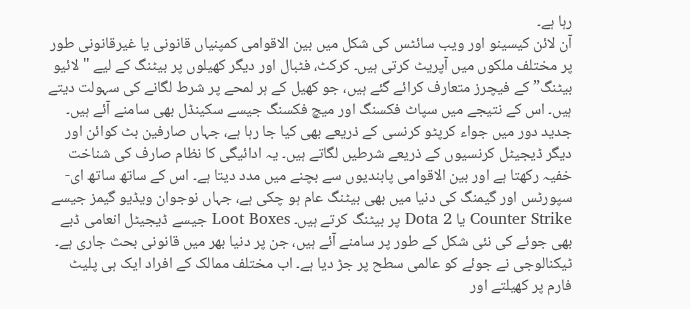رہا ہے۔
آن لائن کیسینو اور ویب سائٹس کی شکل میں بین الاقوامی کمپنیاں قانونی یا غیرقانونی طور پر مختلف ملکوں میں آپریٹ کرتی ہیں۔ کرکٹ، فٹبال اور دیگر کھیلوں پر بیٹنگ کے لیے "لائیو بیٹنگ” کے فیچرز متعارف کرائے گئے ہیں، جو کھیل کے ہر لمحے پر شرط لگانے کی سہولت دیتے ہیں۔ اس کے نتیجے میں سپاٹ فکسنگ اور میچ فکسنگ جیسے سکینڈل بھی سامنے آئے ہیں۔
جدید دور میں جواء کرپٹو کرنسی کے ذریعے بھی کیا جا رہا ہے، جہاں صارفین بٹ کوائن اور دیگر ڈیجیٹل کرنسیوں کے ذریعے شرطیں لگاتے ہیں۔ یہ ادائیگی کا نظام صارف کی شناخت خفیہ رکھتا ہے اور بین الاقوامی پابندیوں سے بچنے میں مدد دیتا ہے۔ اس کے ساتھ ساتھ ای-سپورٹس اور گیمنگ کی دنیا میں بھی بیٹنگ عام ہو چکی ہے، جہاں نوجوان ویڈیو گیمز جیسے Counter Strike یا Dota 2 پر بیٹنگ کرتے ہیں۔ Loot Boxes جیسے ڈیجیٹل انعامی ڈبے بھی جوئے کی نئی شکل کے طور پر سامنے آئے ہیں، جن پر دنیا بھر میں قانونی بحث جاری ہے۔
ٹیکنالوجی نے جوئے کو عالمی سطح پر جڑ دیا ہے۔ اب مختلف ممالک کے افراد ایک ہی پلیٹ فارم پر کھیلتے اور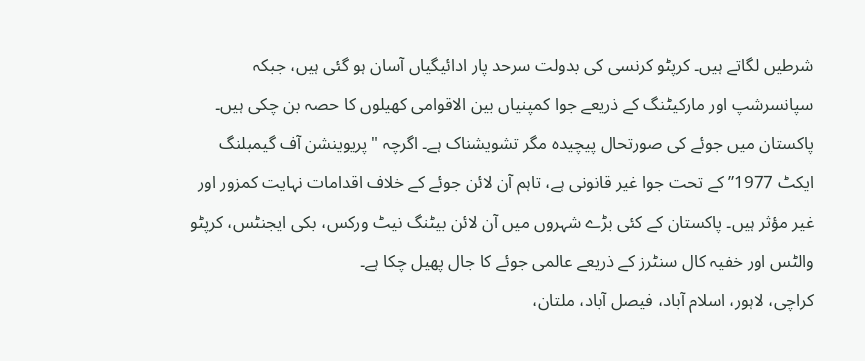شرطیں لگاتے ہیں۔ کرپٹو کرنسی کی بدولت سرحد پار ادائیگیاں آسان ہو گئی ہیں، جبکہ سپانسرشپ اور مارکیٹنگ کے ذریعے جوا کمپنیاں بین الاقوامی کھیلوں کا حصہ بن چکی ہیں۔
پاکستان میں جوئے کی صورتحال پیچیدہ مگر تشویشناک ہے۔ اگرچہ "پریوینشن آف گیمبلنگ ایکٹ 1977” کے تحت جوا غیر قانونی ہے، تاہم آن لائن جوئے کے خلاف اقدامات نہایت کمزور اور غیر مؤثر ہیں۔ پاکستان کے کئی بڑے شہروں میں آن لائن بیٹنگ نیٹ ورکس، بکی ایجنٹس، کرپٹو والٹس اور خفیہ کال سنٹرز کے ذریعے عالمی جوئے کا جال پھیل چکا ہے۔
کراچی، لاہور، اسلام آباد، فیصل آباد، ملتان،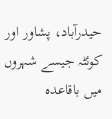حیدرآباد، پشاور اور کوئٹہ جیسے شہروں میں باقاعدہ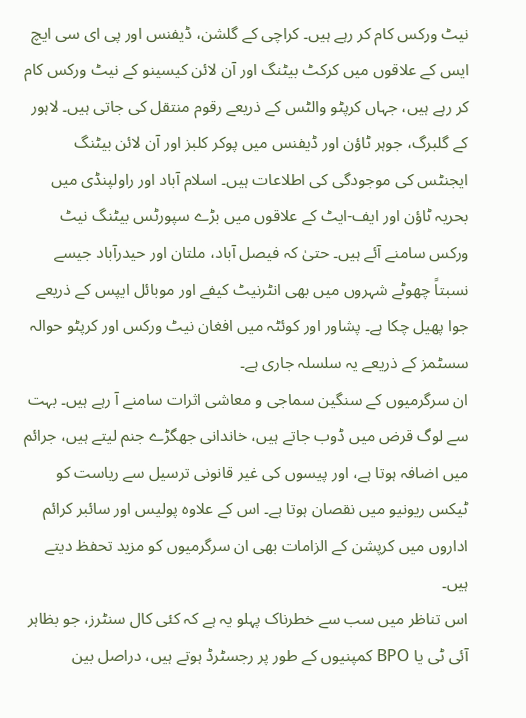نیٹ ورکس کام کر رہے ہیں۔ کراچی کے گلشن، ڈیفنس اور پی ای سی ایچ ایس کے علاقوں میں کرکٹ بیٹنگ اور آن لائن کیسینو کے نیٹ ورکس کام کر رہے ہیں، جہاں کرپٹو والٹس کے ذریعے رقوم منتقل کی جاتی ہیں۔ لاہور کے گلبرگ، جوہر ٹاؤن اور ڈیفنس میں پوکر کلبز اور آن لائن بیٹنگ ایجنٹس کی موجودگی کی اطلاعات ہیں۔ اسلام آباد اور راولپنڈی میں بحریہ ٹاؤن اور ایف-ایٹ کے علاقوں میں بڑے سپورٹس بیٹنگ نیٹ ورکس سامنے آئے ہیں۔ حتیٰ کہ فیصل آباد، ملتان اور حیدرآباد جیسے نسبتاً چھوٹے شہروں میں بھی انٹرنیٹ کیفے اور موبائل ایپس کے ذریعے جوا پھیل چکا ہے۔ پشاور اور کوئٹہ میں افغان نیٹ ورکس اور کرپٹو حوالہ سسٹمز کے ذریعے یہ سلسلہ جاری ہے۔
ان سرگرمیوں کے سنگین سماجی و معاشی اثرات سامنے آ رہے ہیں۔ بہت سے لوگ قرض میں ڈوب جاتے ہیں، خاندانی جھگڑے جنم لیتے ہیں، جرائم میں اضافہ ہوتا ہے، اور پیسوں کی غیر قانونی ترسیل سے ریاست کو ٹیکس ریونیو میں نقصان ہوتا ہے۔ اس کے علاوہ پولیس اور سائبر کرائم اداروں میں کرپشن کے الزامات بھی ان سرگرمیوں کو مزید تحفظ دیتے ہیں۔
اس تناظر میں سب سے خطرناک پہلو یہ ہے کہ کئی کال سنٹرز، جو بظاہر آئی ٹی یا BPO کمپنیوں کے طور پر رجسٹرڈ ہوتے ہیں، دراصل بین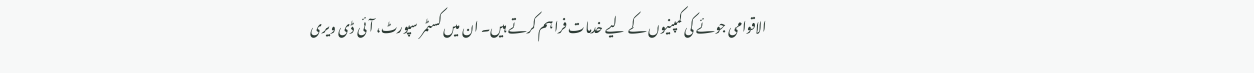الاقوامی جوئے کی کمپنیوں کے لیے خدمات فراہم کرتے ہیں۔ ان میں کسٹمر سپورٹ، آئی ڈی ویری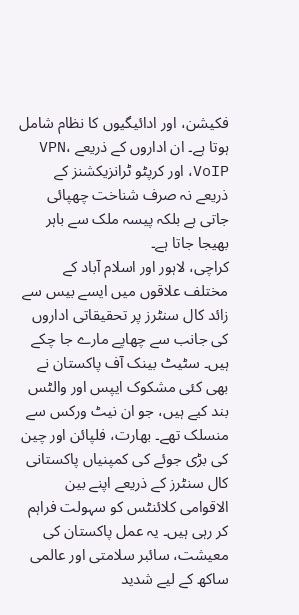فکیشن، اور ادائیگیوں کا نظام شامل ہوتا ہے۔ ان اداروں کے ذریعے VPN، VoIP، اور کرپٹو ٹرانزیکشنز کے ذریعے نہ صرف شناخت چھپائی جاتی ہے بلکہ پیسہ ملک سے باہر بھیجا جاتا ہے۔
کراچی، لاہور اور اسلام آباد کے مختلف علاقوں میں ایسے بیس سے زائد کال سنٹرز پر تحقیقاتی اداروں کی جانب سے چھاپے مارے جا چکے ہیں۔ سٹیٹ بینک آف پاکستان نے بھی کئی مشکوک ایپس اور والٹس بند کیے ہیں، جو ان نیٹ ورکس سے منسلک تھے۔ بھارت، فلپائن اور چین کی بڑی جوئے کی کمپنیاں پاکستانی کال سنٹرز کے ذریعے اپنے بین الاقوامی کلائنٹس کو سہولت فراہم کر رہی ہیں۔ یہ عمل پاکستان کی معیشت، سائبر سلامتی اور عالمی ساکھ کے لیے شدید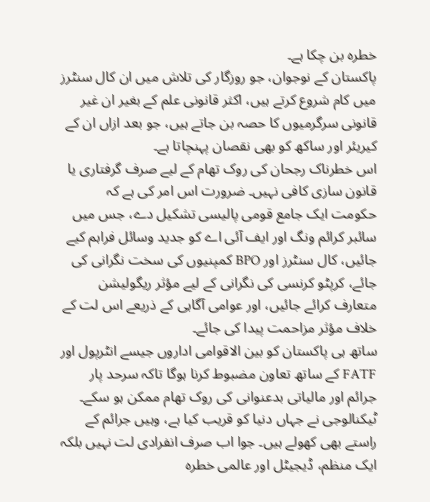خطرہ بن چکا ہے۔
پاکستان کے نوجوان، جو روزگار کی تلاش میں ان کال سنٹرز میں کام شروع کرتے ہیں، اکثر قانونی علم کے بغیر ان غیر قانونی سرگرمیوں کا حصہ بن جاتے ہیں، جو بعد ازاں ان کے کیریئر اور ساکھ کو بھی نقصان پہنچاتا ہے۔
اس خطرناک رجحان کی روک تھام کے لیے صرف گرفتاری یا قانون سازی کافی نہیں۔ ضرورت اس امر کی ہے کہ حکومت ایک جامع قومی پالیسی تشکیل دے، جس میں سائبر کرائم ونگ اور ایف آئی اے کو جدید وسائل فراہم کیے جائیں، کال سنٹرز اور BPO کمپنیوں کی سخت نگرانی کی جائے، کرپٹو کرنسی کی نگرانی کے لیے مؤثر ریگولیشن متعارف کرائے جائیں، اور عوامی آگاہی کے ذریعے اس لت کے خلاف مؤثر مزاحمت پیدا کی جائے۔
ساتھ ہی پاکستان کو بین الاقوامی اداروں جیسے انٹرپول اور FATF کے ساتھ تعاون مضبوط کرنا ہوگا تاکہ سرحد پار جرائم اور مالیاتی بدعنوانی کی روک تھام ممکن ہو سکے۔
ٹیکنالوجی نے جہاں دنیا کو قریب کیا ہے، وہیں جرائم کے راستے بھی کھولے ہیں۔ جوا اب صرف انفرادی لت نہیں بلکہ ایک منظم، ڈیجیٹل اور عالمی خطرہ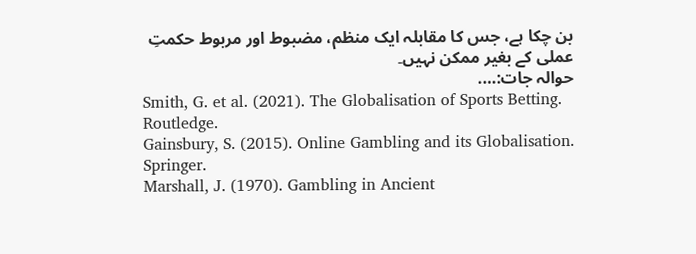بن چکا ہے، جس کا مقابلہ ایک منظم، مضبوط اور مربوط حکمتِ عملی کے بغیر ممکن نہیں۔
حوالہ جات:….
Smith, G. et al. (2021). The Globalisation of Sports Betting. Routledge.
Gainsbury, S. (2015). Online Gambling and its Globalisation. Springer.
Marshall, J. (1970). Gambling in Ancient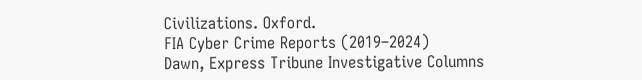Civilizations. Oxford.
FIA Cyber Crime Reports (2019–2024)
Dawn, Express Tribune Investigative Columns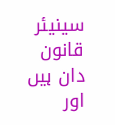سینیئر قانون دان ہیں اور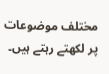مختلف موضوعات پر لکھتے رہتے ہیں۔